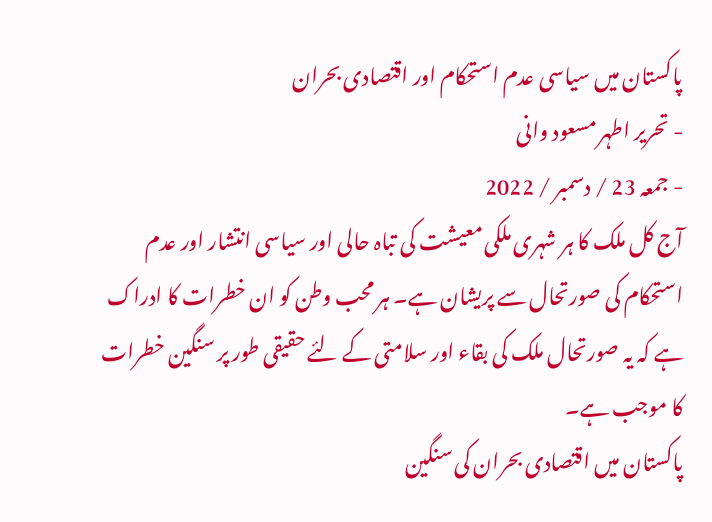پاکستان میں سیاسی عدم استحکام اور اقتصادی بحران
- تحریر اطہر مسعود وانی
- جمعہ 23 / دسمبر / 2022
آج کل ملک کا ہر شہری ملکی معیشت کی تباہ حالی اور سیاسی انتشار اور عدم استحکام کی صورتحال سے پریشان ہے۔ ہر محب وطن کو ان خطرات کا ادراک ہے کہ یہ صورتحال ملک کی بقاء اور سلامتی کے لئے حقیقی طور پر سنگین خطرات کا موجب ہے۔
پاکستان میں اقتصادی بحران کی سنگین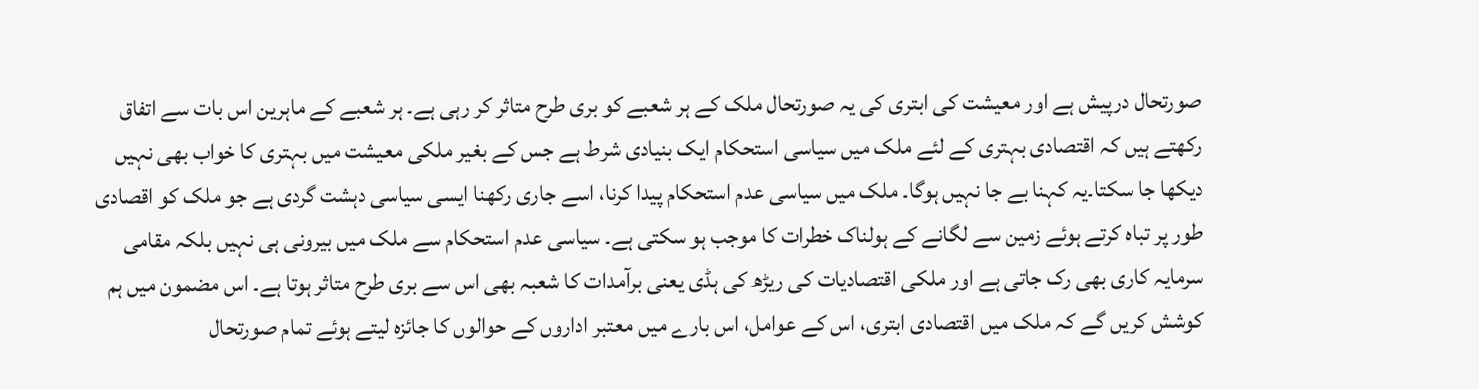صورتحال درپیش ہے اور معیشت کی ابتری کی یہ صورتحال ملک کے ہر شعبے کو بری طرح متاثر کر رہی ہے۔ ہر شعبے کے ماہرین اس بات سے اتفاق رکھتے ہیں کہ اقتصادی بہتری کے لئے ملک میں سیاسی استحکام ایک بنیادی شرط ہے جس کے بغیر ملکی معیشت میں بہتری کا خواب بھی نہیں دیکھا جا سکتا۔یہ کہنا بے جا نہیں ہوگا۔ ملک میں سیاسی عدم استحکام پیدا کرنا، اسے جاری رکھنا ایسی سیاسی دہشت گردی ہے جو ملک کو اقصادی طور پر تباہ کرتے ہوئے زمین سے لگانے کے ہولناک خطرات کا موجب ہو سکتی ہے۔ سیاسی عدم استحکام سے ملک میں بیرونی ہی نہیں بلکہ مقامی سرمایہ کاری بھی رک جاتی ہے اور ملکی اقتصادیات کی ریڑھ کی ہڈی یعنی برآمدات کا شعبہ بھی اس سے بری طرح متاثر ہوتا ہے۔ اس مضمون میں ہم کوشش کریں گے کہ ملک میں اقتصادی ابتری، اس کے عوامل، اس بارے میں معتبر اداروں کے حوالوں کا جائزہ لیتے ہوئے تمام صورتحال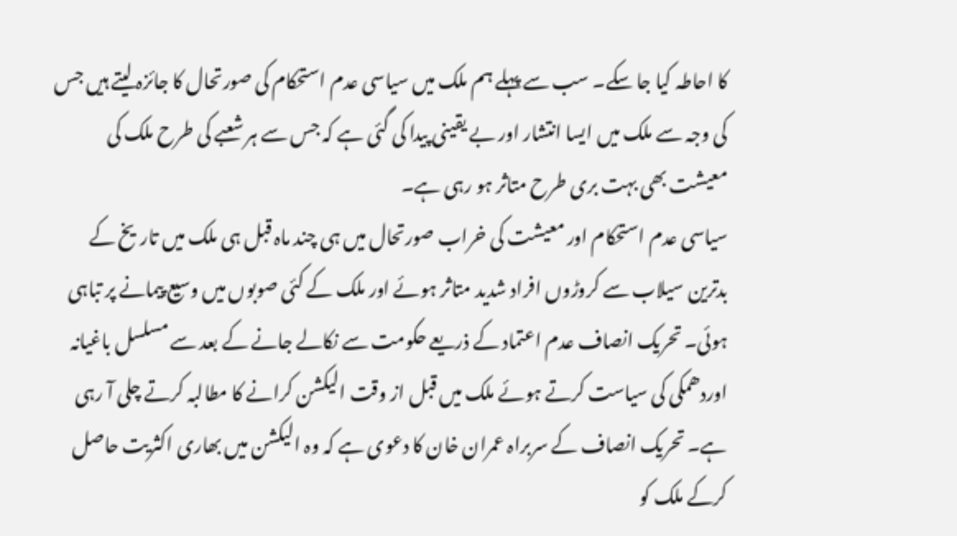کا احاطہ کیا جا سکے۔ سب سے پہلے ہم ملک میں سیاسی عدم استحکام کی صورتحال کا جائزہ لیتے ہیں جس کی وجہ سے ملک میں ایسا انتشار اور بے یقینی پیدا کی گئی ہے کہ جس سے ہر شعبے کی طرح ملک کی معیشت بھی بہت بری طرح متاثر ہو رہی ہے۔
سیاسی عدم استحکام اور معیشت کی خراب صورتحال میں ہی چند ماہ قبل ہی ملک میں تاریخ کے بدترین سیلاب سے کروڑوں افراد شدید متاثر ہوئے اور ملک کے کئی صوبوں میں وسیع پیمانے پر تباہی ہوئی۔ تحریک انصاف عدم اعتماد کے ذریعے حکومت سے نکالے جانے کے بعد سے مسلسل باغیانہ اوردھمکی کی سیاست کرتے ہوئے ملک میں قبل از وقت الیکشن کرانے کا مطالبہ کرتے چلی آ رہی ہے۔ تحریک انصاف کے سربراہ عمران خان کا دعوی ہے کہ وہ الیکشن میں بھاری اکثریت حاصل کرکے ملک کو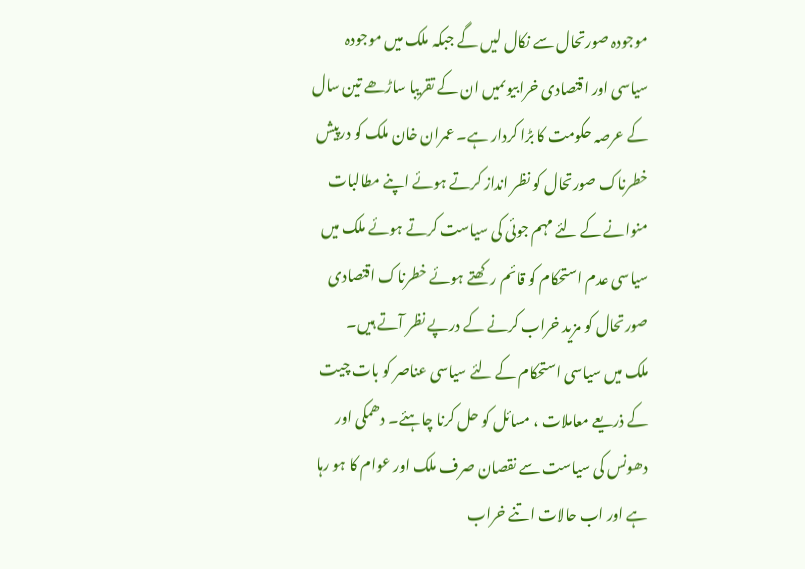موجودہ صورتحال سے نکال لیں گے جبکہ ملک میں موجودہ سیاسی اور اقتصادی خرابیوںمیں ان کے تقریبا ساڑھے تین سال کے عرصہ حکومت کا بڑا کردار ہے۔ عمران خان ملک کو درپیش خطرناک صورتحال کو نظر انداز کرتے ہوئے اپنے مطالبات منوانے کے لئے مہم جوئی کی سیاست کرتے ہوئے ملک میں سیاسی عدم استحکام کو قائم ر کھتے ہوئے خطرناک اقتصادی صورتحال کو مزید خراب کرنے کے درپے نظر آتے ہیں۔
ملک میں سیاسی استحکام کے لئے سیاسی عناصر کو بات چیت کے ذریعے معاملات ، مسائل کو حل کرنا چاہئے۔ دھمکی اور دھونس کی سیاست سے نقصان صرف ملک اور عوام کا ہو رہا ہے اور اب حالات اتنے خراب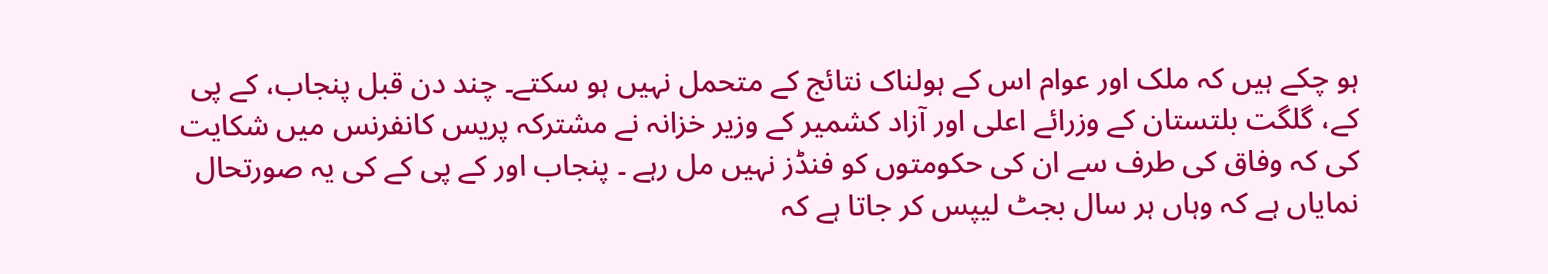ہو چکے ہیں کہ ملک اور عوام اس کے ہولناک نتائج کے متحمل نہیں ہو سکتے۔ چند دن قبل پنجاب، کے پی کے، گلگت بلتستان کے وزرائے اعلی اور آزاد کشمیر کے وزیر خزانہ نے مشترکہ پریس کانفرنس میں شکایت کی کہ وفاق کی طرف سے ان کی حکومتوں کو فنڈز نہیں مل رہے ۔ پنجاب اور کے پی کے کی یہ صورتحال نمایاں ہے کہ وہاں ہر سال بجٹ لیپس کر جاتا ہے کہ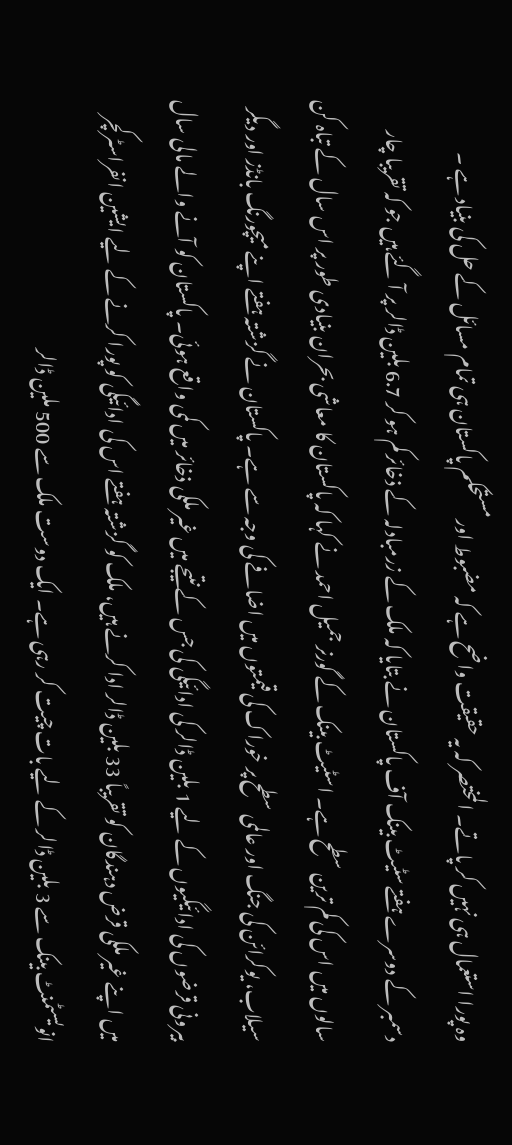وہ پورا استعمال ہی نہیں کر پاتے۔ المختصر کہ یہ حقیقت واضح ہے کہ مضبوط اور مستحکم پاکستان ہی تمام مسائل کے حل کی بنیاد ہے ۔
دسمبر کے دوسرے ہفتے سٹیٹ بینک آف پاکستان نے بتایا کہ ملک کے زرمبادلہ کے ذخائر کم ہو کر 6.7 بلین ڈالر پر آ گئے ہیں جو کہ تقریبا چار سالوں میں اس کی کم ترین سطح ہے۔ اسٹیٹ بینک کے گورنر جمیل احمد نے کہا کہ پاکستان کا معاشی بحران بنیادی طور پر اس سال کے تباہ کن سیلاب، یوکرائن کی جنگ اور عالمی سطح پر خوراک کی قیمتوں میں اضافے کی وجہ سے ہے۔ پاکستان نے گزشتہ ہفتے اپنے میچورنگ بانڈز اور دیگر بیرونی قرضوں کی ادائیگیوں کے لیے 1 بلین ڈالر کی ادائیگی کی جس کے نتیجے میں غیر ملکی ذخائر میں کمی واقع ہوئی۔ پاکستان کو آنے والے مالی سال میں اپنے غیر ملکی قرض دہندگان کو تقریباً 33 بلین ڈالر ادا کرنے ہیں، ملک کو گزشتہ ہفتے اس کی ادائیگی کو پورا کرنے کے لیے ایشین انفراسٹرکچر انویسٹمنٹ بینک سے 3 بلین ڈالر کے لیے بات چیت کر رہی ہے۔ ایک دوست ملک سے 500 ملین ڈالر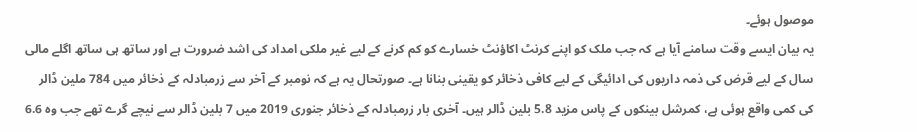موصول ہوئے۔
یہ بیان ایسے وقت سامنے آیا ہے کہ جب ملک کو اپنے کرنٹ اکاؤنٹ خسارے کو کم کرنے کے لیے غیر ملکی امداد کی اشد ضرورت ہے اور ساتھ ہی ساتھ اگلے مالی سال کے لیے قرض کی ذمہ داریوں کی ادائیگی کے لیے کافی ذخائر کو یقینی بنانا ہے۔ صورتحال یہ ہے کہ نومبر کے آخر سے زرمبادلہ کے ذخائر میں 784 ملین ڈالر کی کمی واقع ہوئی ہے، کمرشل بینکوں کے پاس مزید 5.8 بلین ڈالر ہیں۔ آخری بار زرمبادلہ کے ذخائر جنوری 2019 میں 7 بلین ڈالر سے نیچے گرے تھے جب وہ 6.6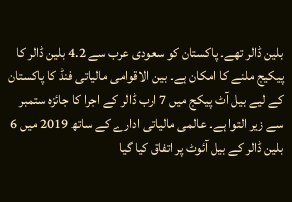بلین ڈالر تھے۔ پاکستان کو سعودی عرب سے 4.2 بلین ڈالر کا پیکیج ملنے کا امکان ہے۔ بین الاقوامی مالیاتی فنڈ کا پاکستان کے لیے بیل آٹ پیکج میں 7 ارب ڈالر کے اجرا کا جائزہ ستمبر سے زیر التوا ہے۔ عالمی مالیاتی ادارے کے ساتھ 2019 میں 6 بلین ڈالر کے بیل آئوٹ پر اتفاق کیا گیا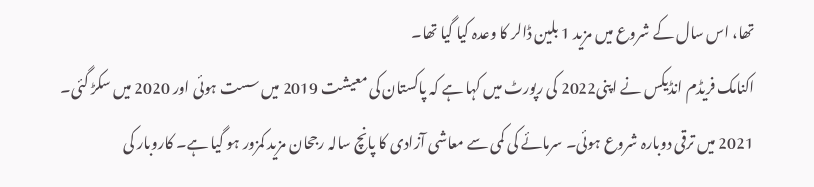تھا، اس سال کے شروع میں مزید 1 بلین ڈالر کا وعدہ کیا گیا تھا۔
اکنامک فریڈم انڈیکس نے اپنی2022 کی رپورٹ میں کہا ہے کہ پاکستان کی معیشت 2019 میں سست ہوئی اور 2020 میں سکڑ گئی۔ 2021 میں ترقی دوبارہ شروع ہوئی۔ سرمائے کی کمی سے معاشی آزادی کا پانچ سالہ رجحان مزید کمزور ہو گیا ہے۔ کاروبار کی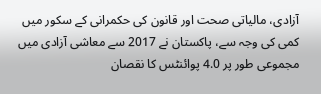آزادی، مالیاتی صحت اور قانون کی حکمرانی کے سکور میں کمی کی وجہ سے، پاکستان نے 2017 سے معاشی آزادی میں مجموعی طور پر 4.0 پوائنٹس کا نقصان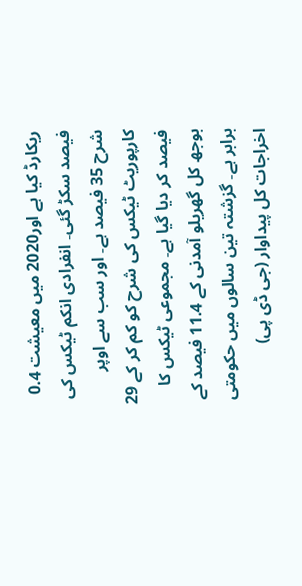ریکارڈ کیا ہے اور2020 میں معیشت 0.4 فیصد سکڑ گئی۔ انفرادی انکم ٹیکس کی شرح 35 فیصد ہے۔ اور سب سے اوپر کارپوریٹ ٹیکس کی شرح کو کم کر کے 29 فیصد کر دیا گیا ہے۔ مجموعی ٹیکس کا بوجھ کل گھریلو آمدنی کے 11.4 فیصد کے برابر ہے۔ گزشتہ تین سالوں میں حکومتی اخراجات کل پیداوار (جی ڈی پی)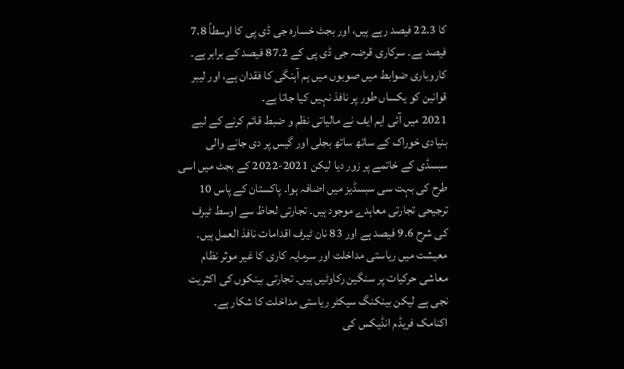کا 22.3 فیصد رہے ہیں، اور بجٹ خسارہ جی ڈی پی کا اوسطاً 7.8 فیصد ہے۔ سرکاری قرضہ جی ڈی پی کے 87.2 فیصد کے برابر ہے۔ کاروباری ضوابط میں صوبوں میں ہم آہنگی کا فقدان ہے، اور لیبر قوانین کو یکساں طور پر نافذ نہیں کیا جاتا ہے۔
2021 میں آئی ایم ایف نے مالیاتی نظم و ضبط قائم کرنے کے لیے بنیادی خوراک کے ساتھ ساتھ بجلی اور گیس پر دی جانے والی سبسڈی کے خاتمے پر زور دیا لیکن 2021-2022 کے بجٹ میں اسی طرح کی بہت سی سبسڈیز میں اضافہ ہوا۔ پاکستان کے پاس 10 ترجیحی تجارتی معاہدے موجود ہیں۔ تجارتی لحاظ سے اوسط ٹیرف کی شرح 9.6 فیصد ہے اور 83 نان ٹیرف اقدامات نافذ العمل ہیں۔ معیشت میں ریاستی مداخلت اور سرمایہ کاری کا غیر موثر نظام معاشی حرکیات پر سنگین رکاوٹیں ہیں۔ تجارتی بینکوں کی اکثریت نجی ہے لیکن بینکنگ سیکٹر ریاستی مداخلت کا شکار ہے۔
اکنامک فریڈم انڈیکس کی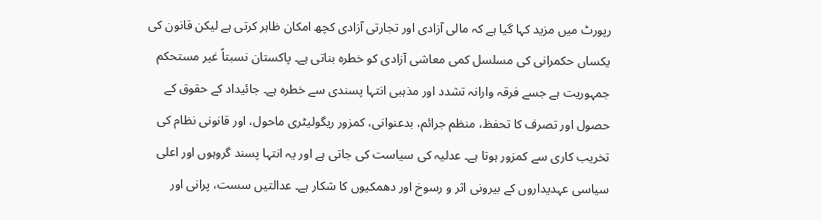رپورٹ میں مزید کہا گیا ہے کہ مالی آزادی اور تجارتی آزادی کچھ امکان ظاہر کرتی ہے لیکن قانون کی یکساں حکمرانی کی مسلسل کمی معاشی آزادی کو خطرہ بناتی ہے۔ پاکستان نسبتاً غیر مستحکم جمہوریت ہے جسے فرقہ وارانہ تشدد اور مذہبی انتہا پسندی سے خطرہ ہے۔ جائیداد کے حقوق کے حصول اور تصرف کا تحفظ، منظم جرائم، بدعنوانی، کمزور ریگولیٹری ماحول، اور قانونی نظام کی تخریب کاری سے کمزور ہوتا ہے۔ عدلیہ کی سیاست کی جاتی ہے اور یہ انتہا پسند گروہوں اور اعلی سیاسی عہدیداروں کے بیرونی اثر و رسوخ اور دھمکیوں کا شکار ہے۔ عدالتیں سست، پرانی اور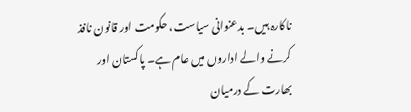ناکارہ ہیں۔ بدعنوانی سیاست، حکومت اور قانون نافذ کرنے والے اداروں میں عام ہے۔ پاکستان اور بھارت کے درمیان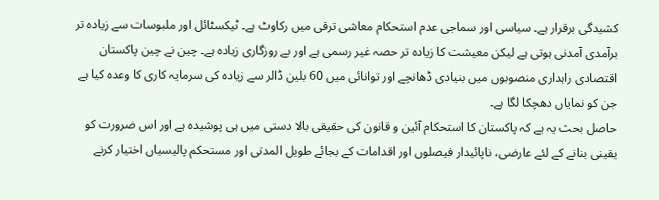کشیدگی برقرار ہے۔ سیاسی اور سماجی عدم استحکام معاشی ترقی میں رکاوٹ ہے۔ ٹیکسٹائل اور ملبوسات سے زیادہ تر برآمدی آمدنی ہوتی ہے لیکن معیشت کا زیادہ تر حصہ غیر رسمی ہے اور بے روزگاری زیادہ ہے۔ چین نے چین پاکستان اقتصادی راہداری منصوبوں میں بنیادی ڈھانچے اور توانائی میں 60 بلین ڈالر سے زیادہ کی سرمایہ کاری کا وعدہ کیا ہے جن کو نمایاں دھچکا لگا ہے۔
حاصل بحث یہ ہے کہ پاکستان کا استحکام آئین و قانون کی حقیقی بالا دستی میں ہی پوشیدہ ہے اور اس ضرورت کو یقینی بنانے کے لئے عارضی، ناپائیدار فیصلوں اور اقدامات کے بجائے طویل المدتی اور مستحکم پالیسیاں اختیار کرنے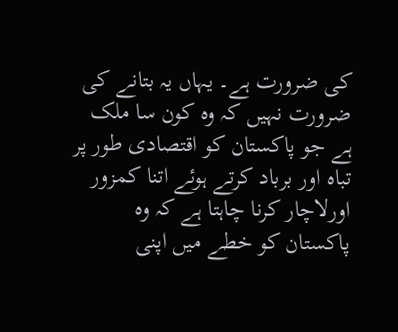کی ضرورت ہے۔ یہاں یہ بتانے کی ضرورت نہیں کہ وہ کون سا ملک ہے جو پاکستان کو اقتصادی طور پر تباہ اور برباد کرتے ہوئے اتنا کمزور اورلاچار کرنا چاہتا ہے کہ وہ پاکستان کو خطے میں اپنی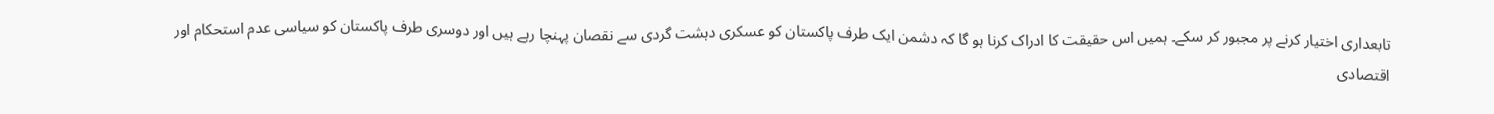تابعداری اختیار کرنے پر مجبور کر سکے۔ ہمیں اس حقیقت کا ادراک کرنا ہو گا کہ دشمن ایک طرف پاکستان کو عسکری دہشت گردی سے نقصان پہنچا رہے ہیں اور دوسری طرف پاکستان کو سیاسی عدم استحکام اور اقتصادی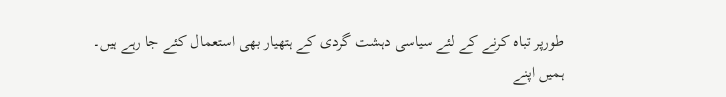طورپر تباہ کرنے کے لئے سیاسی دہشت گردی کے ہتھیار بھی استعمال کئے جا رہے ہیں۔
ہمیں اپنے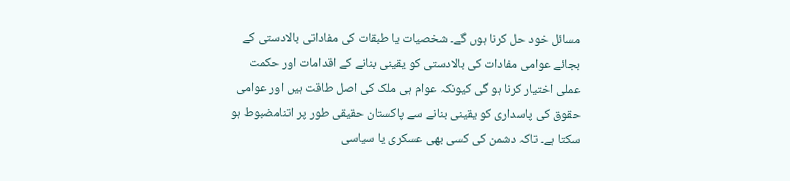مسائل خود حل کرنا ہوں گے۔ شخصیات یا طبقات کی مفاداتی بالادستی کے بجائے عوامی مفادات کی بالادستی کو یقینی بنانے کے اقدامات اور حکمت عملی اختیار کرنا ہو گی کیونکہ عوام ہی ملک کی اصل طاقت ہیں اور عوامی حقوق کی پاسداری کو یقینی بنانے سے پاکستان حقیقی طور پر اتنامضبوط ہو سکتا ہے۔ تاکہ دشمن کی کسی بھی عسکری یا سیاسی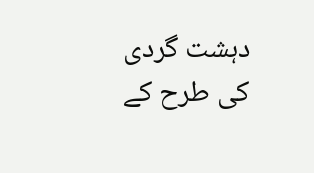دہشت گردی کی طرح کے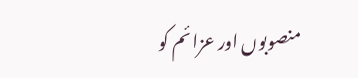منصوبوں اور عزائم کو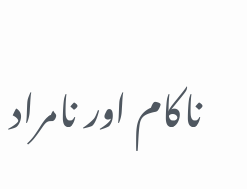ناکام اور نامراد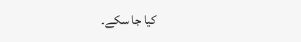کیا جا سکے۔